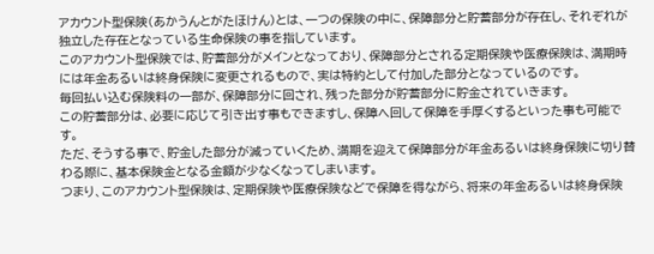アカウント型保険(あかうんとがたほけん)とは、一つの保険の中に、保障部分と貯蓄部分が存在し、それぞれが独立した存在となっている生命保険の事を指しています。
このアカウント型保険では、貯蓄部分がメインとなっており、保障部分とされる定期保険や医療保険は、満期時には年金あるいは終身保険に変更されるもので、実は特約として付加した部分となっているのです。
毎回払い込む保険料の一部が、保障部分に回され、残った部分が貯蓄部分に貯金されていきます。
この貯蓄部分は、必要に応じて引き出す事もできますし、保障へ回して保障を手厚くするといった事も可能です。
ただ、そうする事で、貯金した部分が減っていくため、満期を迎えて保障部分が年金あるいは終身保険に切り替わる際に、基本保険金となる金額が少なくなってしまいます。
つまり、このアカウント型保険は、定期保険や医療保険などで保障を得ながら、将来の年金あるいは終身保険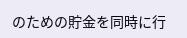のための貯金を同時に行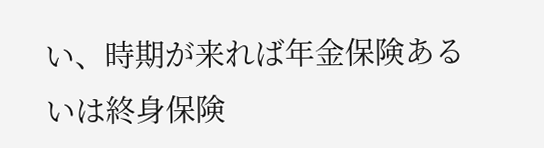い、時期が来れば年金保険あるいは終身保険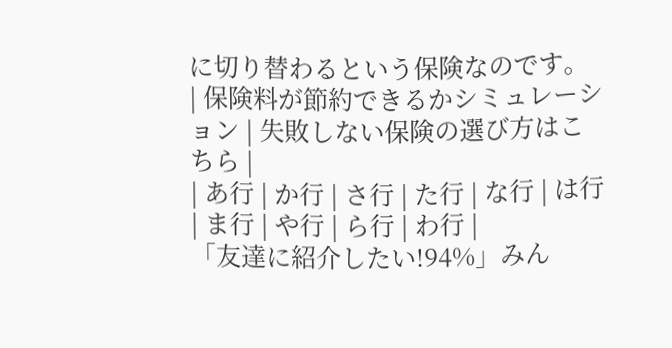に切り替わるという保険なのです。
| 保険料が節約できるかシミュレーション | 失敗しない保険の選び方はこちら |
| あ行 | か行 | さ行 | た行 | な行 | は行 | ま行 | や行 | ら行 | わ行 |
「友達に紹介したい!94%」みん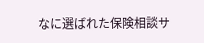なに選ばれた保険相談サ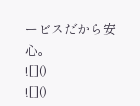ービスだから安心。
![]()
![]()